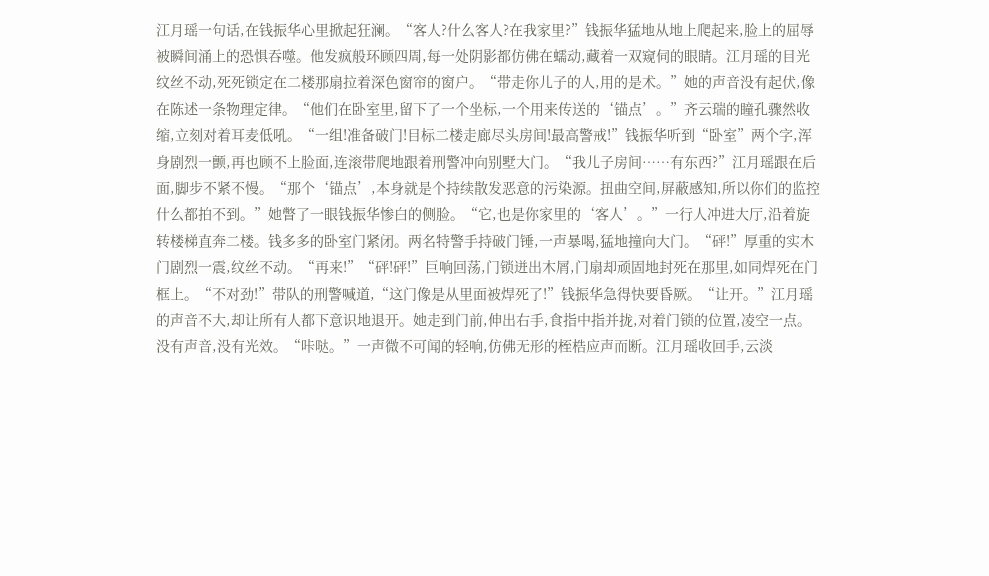江月瑶一句话,在钱振华心里掀起狂澜。“客人?什么客人?在我家里?”钱振华猛地从地上爬起来,脸上的屈辱被瞬间涌上的恐惧吞噬。他发疯般环顾四周,每一处阴影都仿佛在蠕动,藏着一双窥伺的眼睛。江月瑶的目光纹丝不动,死死锁定在二楼那扇拉着深色窗帘的窗户。“带走你儿子的人,用的是术。”她的声音没有起伏,像在陈述一条物理定律。“他们在卧室里,留下了一个坐标,一个用来传送的‘锚点’。”齐云瑞的瞳孔骤然收缩,立刻对着耳麦低吼。“一组!准备破门!目标二楼走廊尽头房间!最高警戒!”钱振华听到“卧室”两个字,浑身剧烈一颤,再也顾不上脸面,连滚带爬地跟着刑警冲向别墅大门。“我儿子房间……有东西?”江月瑶跟在后面,脚步不紧不慢。“那个‘锚点’,本身就是个持续散发恶意的污染源。扭曲空间,屏蔽感知,所以你们的监控什么都拍不到。”她瞥了一眼钱振华惨白的侧脸。“它,也是你家里的‘客人’。”一行人冲进大厅,沿着旋转楼梯直奔二楼。钱多多的卧室门紧闭。两名特警手持破门锤,一声暴喝,猛地撞向大门。“砰!”厚重的实木门剧烈一震,纹丝不动。“再来!”“砰!砰!”巨响回荡,门锁迸出木屑,门扇却顽固地封死在那里,如同焊死在门框上。“不对劲!”带队的刑警喊道,“这门像是从里面被焊死了!”钱振华急得快要昏厥。“让开。”江月瑶的声音不大,却让所有人都下意识地退开。她走到门前,伸出右手,食指中指并拢,对着门锁的位置,凌空一点。没有声音,没有光效。“咔哒。”一声微不可闻的轻响,仿佛无形的桎梏应声而断。江月瑶收回手,云淡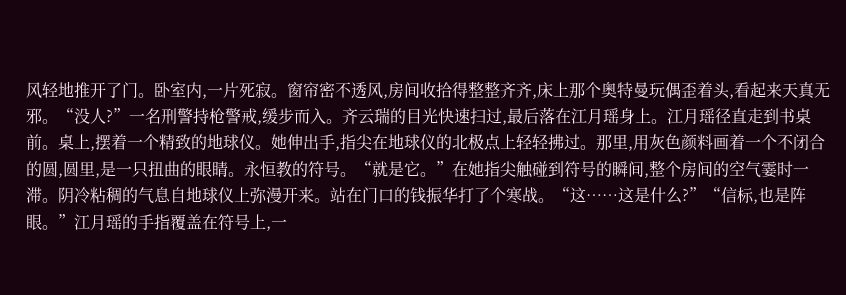风轻地推开了门。卧室内,一片死寂。窗帘密不透风,房间收拾得整整齐齐,床上那个奥特曼玩偶歪着头,看起来天真无邪。“没人?”一名刑警持枪警戒,缓步而入。齐云瑞的目光快速扫过,最后落在江月瑶身上。江月瑶径直走到书桌前。桌上,摆着一个精致的地球仪。她伸出手,指尖在地球仪的北极点上轻轻拂过。那里,用灰色颜料画着一个不闭合的圆,圆里,是一只扭曲的眼睛。永恒教的符号。“就是它。”在她指尖触碰到符号的瞬间,整个房间的空气霎时一滞。阴冷粘稠的气息自地球仪上弥漫开来。站在门口的钱振华打了个寒战。“这……这是什么?”“信标,也是阵眼。”江月瑶的手指覆盖在符号上,一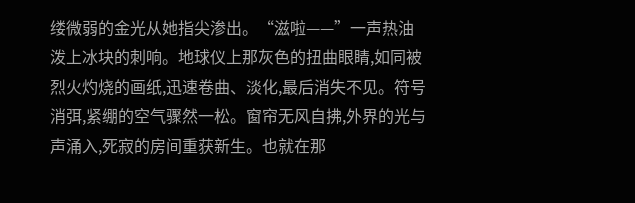缕微弱的金光从她指尖渗出。“滋啦——”一声热油泼上冰块的刺响。地球仪上那灰色的扭曲眼睛,如同被烈火灼烧的画纸,迅速卷曲、淡化,最后消失不见。符号消弭,紧绷的空气骤然一松。窗帘无风自拂,外界的光与声涌入,死寂的房间重获新生。也就在那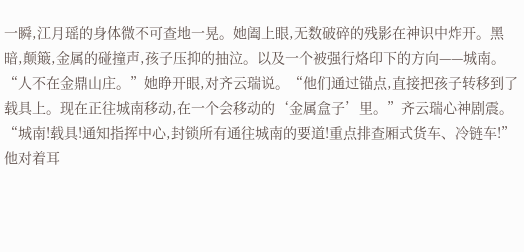一瞬,江月瑶的身体微不可查地一晃。她阖上眼,无数破碎的残影在神识中炸开。黑暗,颠簸,金属的碰撞声,孩子压抑的抽泣。以及一个被强行烙印下的方向——城南。“人不在金鼎山庄。”她睁开眼,对齐云瑞说。“他们通过锚点,直接把孩子转移到了载具上。现在正往城南移动,在一个会移动的‘金属盒子’里。”齐云瑞心神剧震。“城南!载具!通知指挥中心,封锁所有通往城南的要道!重点排查厢式货车、冷链车!”他对着耳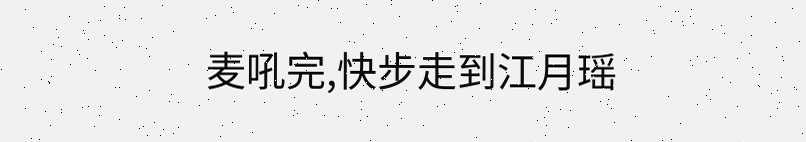麦吼完,快步走到江月瑶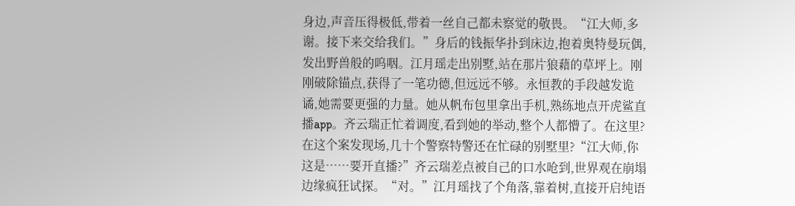身边,声音压得极低,带着一丝自己都未察觉的敬畏。“江大师,多谢。接下来交给我们。”身后的钱振华扑到床边,抱着奥特曼玩偶,发出野兽般的呜咽。江月瑶走出别墅,站在那片狼藉的草坪上。刚刚破除锚点,获得了一笔功德,但远远不够。永恒教的手段越发诡谲,她需要更强的力量。她从帆布包里拿出手机,熟练地点开虎鲨直播app。齐云瑞正忙着调度,看到她的举动,整个人都懵了。在这里?在这个案发现场,几十个警察特警还在忙碌的别墅里?“江大师,你这是……要开直播?”齐云瑞差点被自己的口水呛到,世界观在崩塌边缘疯狂试探。“对。”江月瑶找了个角落,靠着树,直接开启纯语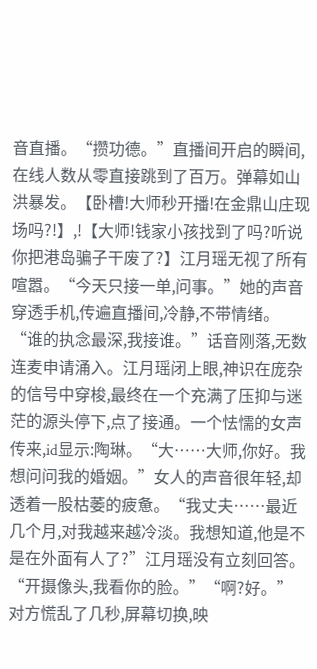音直播。“攒功德。”直播间开启的瞬间,在线人数从零直接跳到了百万。弹幕如山洪暴发。【卧槽!大师秒开播!在金鼎山庄现场吗?!】,!【大师!钱家小孩找到了吗?听说你把港岛骗子干废了?】江月瑶无视了所有喧嚣。“今天只接一单,问事。”她的声音穿透手机,传遍直播间,冷静,不带情绪。“谁的执念最深,我接谁。”话音刚落,无数连麦申请涌入。江月瑶闭上眼,神识在庞杂的信号中穿梭,最终在一个充满了压抑与迷茫的源头停下,点了接通。一个怯懦的女声传来,id显示:陶琳。“大……大师,你好。我想问问我的婚姻。”女人的声音很年轻,却透着一股枯萎的疲惫。“我丈夫……最近几个月,对我越来越冷淡。我想知道,他是不是在外面有人了?”江月瑶没有立刻回答。“开摄像头,我看你的脸。”“啊?好。”对方慌乱了几秒,屏幕切换,映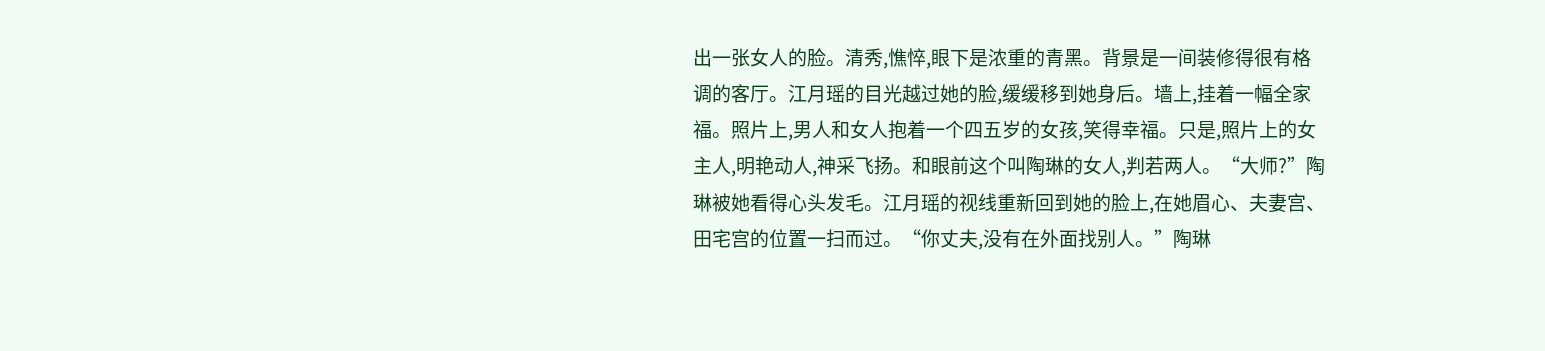出一张女人的脸。清秀,憔悴,眼下是浓重的青黑。背景是一间装修得很有格调的客厅。江月瑶的目光越过她的脸,缓缓移到她身后。墙上,挂着一幅全家福。照片上,男人和女人抱着一个四五岁的女孩,笑得幸福。只是,照片上的女主人,明艳动人,神采飞扬。和眼前这个叫陶琳的女人,判若两人。“大师?”陶琳被她看得心头发毛。江月瑶的视线重新回到她的脸上,在她眉心、夫妻宫、田宅宫的位置一扫而过。“你丈夫,没有在外面找别人。”陶琳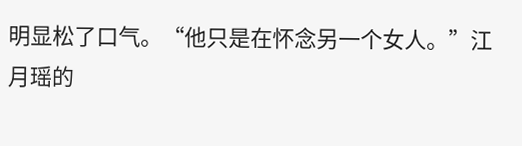明显松了口气。“他只是在怀念另一个女人。”江月瑶的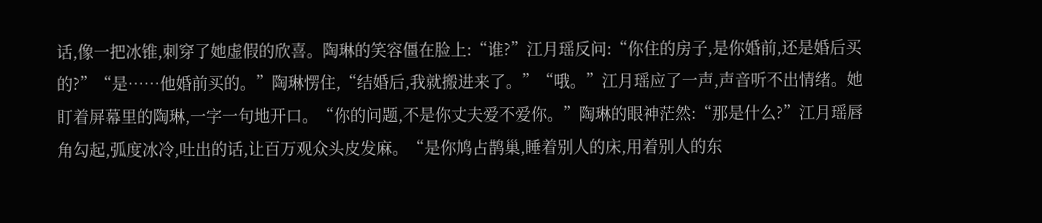话,像一把冰锥,刺穿了她虚假的欣喜。陶琳的笑容僵在脸上:“谁?”江月瑶反问:“你住的房子,是你婚前,还是婚后买的?”“是……他婚前买的。”陶琳愣住,“结婚后,我就搬进来了。”“哦。”江月瑶应了一声,声音听不出情绪。她盯着屏幕里的陶琳,一字一句地开口。“你的问题,不是你丈夫爱不爱你。”陶琳的眼神茫然:“那是什么?”江月瑶唇角勾起,弧度冰冷,吐出的话,让百万观众头皮发麻。“是你鸠占鹊巢,睡着别人的床,用着别人的东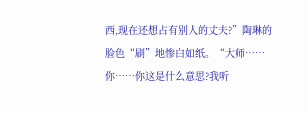西,现在还想占有别人的丈夫?”陶琳的脸色“刷”地惨白如纸。“大师……你……你这是什么意思?我听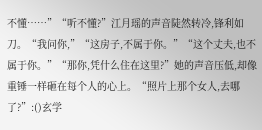不懂……”“听不懂?”江月瑶的声音陡然转冷,锋利如刀。“我问你,”“这房子,不属于你。”“这个丈夫,也不属于你。”“那你,凭什么住在这里?”她的声音压低,却像重锤一样砸在每个人的心上。“照片上那个女人,去哪了?”:()玄学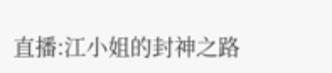直播:江小姐的封神之路